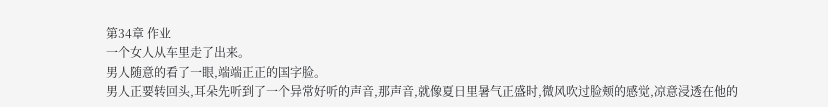第34章 作业
一个女人从车里走了出来。
男人随意的看了一眼,端端正正的国字脸。
男人正要转回头,耳朵先听到了一个异常好听的声音,那声音,就像夏日里暑气正盛时,微风吹过脸颊的感觉,凉意浸透在他的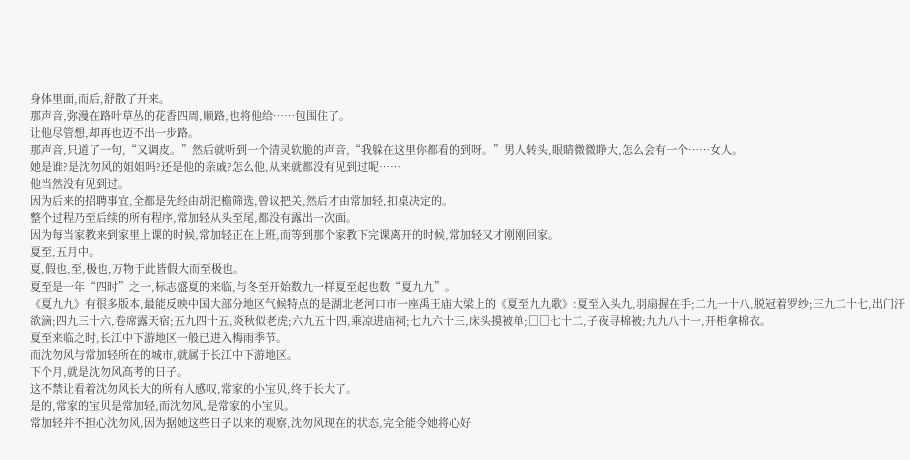身体里面,而后,舒散了开来。
那声音,弥漫在路叶草丛的花香四周,顺路,也将他给……包围住了。
让他尽管想,却再也迈不出一步路。
那声音,只道了一句,“又调皮。”然后就听到一个清灵软脆的声音,“我躲在这里你都看的到呀。”男人转头,眼睛微微睁大,怎么会有一个……女人。
她是谁?是沈勿风的姐姐吗?还是他的亲戚?怎么他,从来就都没有见到过呢……
他当然没有见到过。
因为后来的招聘事宜,全都是先经由胡汜檐筛选,曾议把关,然后才由常加轻,扣桌决定的。
整个过程乃至后续的所有程序,常加轻从头至尾,都没有露出一次面。
因为每当家教来到家里上课的时候,常加轻正在上班,而等到那个家教下完课离开的时候,常加轻又才刚刚回家。
夏至,五月中。
夏,假也,至,极也,万物于此皆假大而至极也。
夏至是一年“四时”之一,标志盛夏的来临,与冬至开始数九一样夏至起也数“夏九九”。
《夏九九》有很多版本,最能反映中国大部分地区气候特点的是湖北老河口市一座禹王庙大梁上的《夏至九九歌》:夏至入头九,羽扇握在手;二九一十八,脱冠着罗纱;三九二十七,出门汗欲滴;四九三十六,卷席露天宿;五九四十五,炎秋似老虎;六九五十四,乘凉进庙祠;七九六十三,床头摸被单;□□七十二,子夜寻棉被;九九八十一,开柜拿棉衣。
夏至来临之时,长江中下游地区一般已进入梅雨季节。
而沈勿风与常加轻所在的城市,就属于长江中下游地区。
下个月,就是沈勿风高考的日子。
这不禁让看着沈勿风长大的所有人感叹,常家的小宝贝,终于长大了。
是的,常家的宝贝是常加轻,而沈勿风,是常家的小宝贝。
常加轻并不担心沈勿风,因为据她这些日子以来的观察,沈勿风现在的状态,完全能令她将心好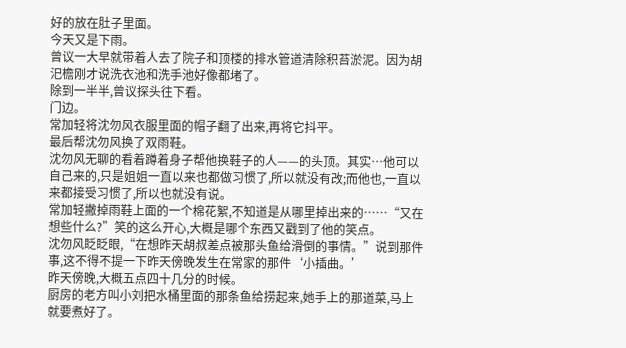好的放在肚子里面。
今天又是下雨。
曾议一大早就带着人去了院子和顶楼的排水管道清除积苔淤泥。因为胡汜檐刚才说洗衣池和洗手池好像都堵了。
除到一半半,曾议探头往下看。
门边。
常加轻将沈勿风衣服里面的帽子翻了出来,再将它抖平。
最后帮沈勿风换了双雨鞋。
沈勿风无聊的看着蹲着身子帮他换鞋子的人——的头顶。其实…他可以自己来的,只是姐姐一直以来也都做习惯了,所以就没有改;而他也,一直以来都接受习惯了,所以也就没有说。
常加轻撇掉雨鞋上面的一个棉花絮,不知道是从哪里掉出来的……“又在想些什么?”笑的这么开心,大概是哪个东西又戳到了他的笑点。
沈勿风眨眨眼,“在想昨天胡叔差点被那头鱼给滑倒的事情。”说到那件事,这不得不提一下昨天傍晚发生在常家的那件‘小插曲。’
昨天傍晚,大概五点四十几分的时候。
厨房的老方叫小刘把水桶里面的那条鱼给捞起来,她手上的那道菜,马上就要煮好了。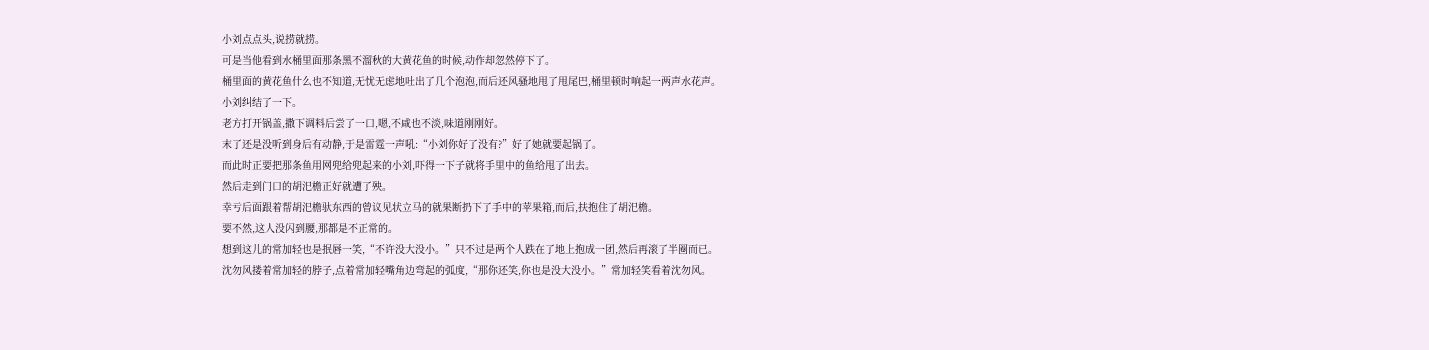小刘点点头,说捞就捞。
可是当他看到水桶里面那条黑不溜秋的大黄花鱼的时候,动作却忽然停下了。
桶里面的黄花鱼什么也不知道,无忧无虑地吐出了几个泡泡,而后还风骚地甩了甩尾巴,桶里顿时响起一两声水花声。
小刘纠结了一下。
老方打开锅盖,撒下调料后尝了一口,嗯,不咸也不淡,味道刚刚好。
末了还是没听到身后有动静,于是雷霆一声吼:“小刘你好了没有?”好了她就要起锅了。
而此时正要把那条鱼用网兜给兜起来的小刘,吓得一下子就将手里中的鱼给甩了出去。
然后走到门口的胡汜檐正好就遭了殃。
幸亏后面跟着帮胡汜檐驮东西的曾议见状立马的就果断扔下了手中的苹果箱,而后,扶抱住了胡汜檐。
要不然,这人没闪到腰,那都是不正常的。
想到这儿的常加轻也是抿唇一笑,“不许没大没小。”只不过是两个人跌在了地上抱成一团,然后再滚了半圈而已。
沈勿风搂着常加轻的脖子,点着常加轻嘴角边弯起的弧度,“那你还笑,你也是没大没小。”常加轻笑看着沈勿风。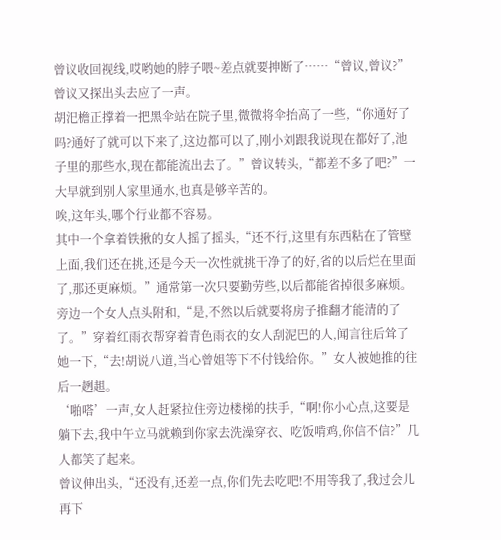曾议收回视线,哎哟她的脖子喂~差点就要抻断了……“曾议,曾议?”曾议又探出头去应了一声。
胡汜檐正撑着一把黑伞站在院子里,微微将伞抬高了一些,“你通好了吗?通好了就可以下来了,这边都可以了,刚小刘跟我说现在都好了,池子里的那些水,现在都能流出去了。”曾议转头,“都差不多了吧?”一大早就到别人家里通水,也真是够辛苦的。
唉,这年头,哪个行业都不容易。
其中一个拿着铁揪的女人摇了摇头,“还不行,这里有东西粘在了管壁上面,我们还在挑,还是今天一次性就挑干净了的好,省的以后烂在里面了,那还更麻烦。”通常第一次只要勤劳些,以后都能省掉很多麻烦。
旁边一个女人点头附和,“是,不然以后就要将房子推翻才能清的了了。”穿着红雨衣帮穿着青色雨衣的女人刮泥巴的人,闻言往后耸了她一下,“去!胡说八道,当心曾姐等下不付钱给你。”女人被她推的往后一趔趄。
‘啪嗒’一声,女人赶紧拉住旁边楼梯的扶手,“啊!你小心点,这要是躺下去,我中午立马就赖到你家去洗澡穿衣、吃饭啃鸡,你信不信?”几人都笑了起来。
曾议伸出头,“还没有,还差一点,你们先去吃吧!不用等我了,我过会儿再下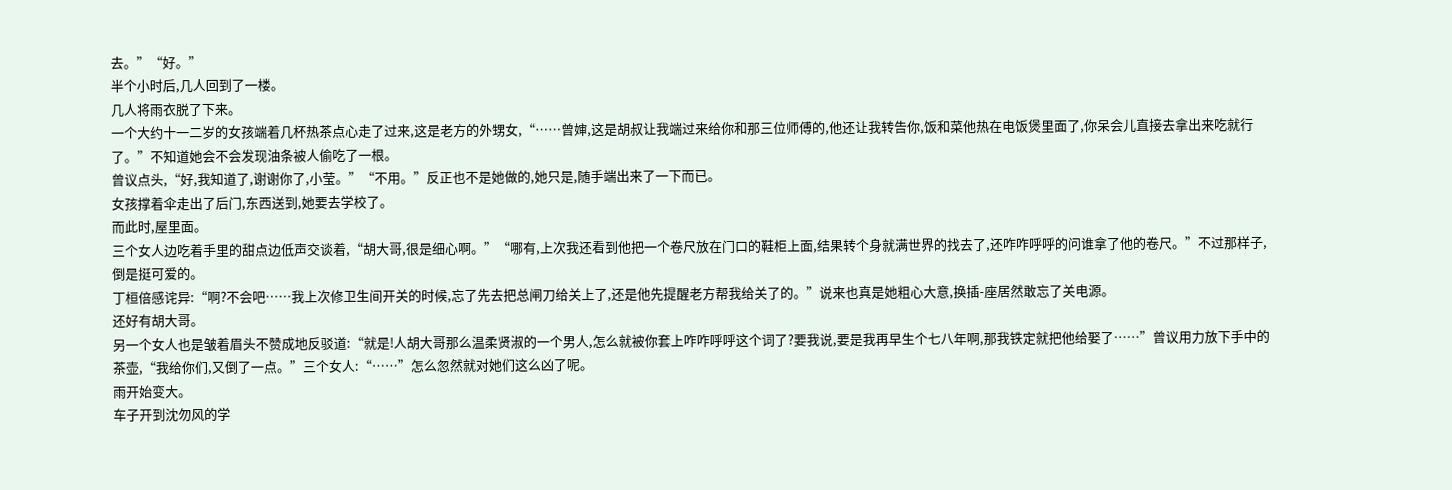去。”“好。”
半个小时后,几人回到了一楼。
几人将雨衣脱了下来。
一个大约十一二岁的女孩端着几杯热茶点心走了过来,这是老方的外甥女,“……曾婶,这是胡叔让我端过来给你和那三位师傅的,他还让我转告你,饭和菜他热在电饭煲里面了,你呆会儿直接去拿出来吃就行了。”不知道她会不会发现油条被人偷吃了一根。
曾议点头,“好,我知道了,谢谢你了,小莹。”“不用。”反正也不是她做的,她只是,随手端出来了一下而已。
女孩撑着伞走出了后门,东西送到,她要去学校了。
而此时,屋里面。
三个女人边吃着手里的甜点边低声交谈着,“胡大哥,很是细心啊。”“哪有,上次我还看到他把一个卷尺放在门口的鞋柜上面,结果转个身就满世界的找去了,还咋咋呼呼的问谁拿了他的卷尺。”不过那样子,倒是挺可爱的。
丁桓倍感诧异:“啊?不会吧……我上次修卫生间开关的时候,忘了先去把总闸刀给关上了,还是他先提醒老方帮我给关了的。”说来也真是她粗心大意,换插-座居然敢忘了关电源。
还好有胡大哥。
另一个女人也是皱着眉头不赞成地反驳道:“就是!人胡大哥那么温柔贤淑的一个男人,怎么就被你套上咋咋呼呼这个词了?要我说,要是我再早生个七八年啊,那我铁定就把他给娶了……”曾议用力放下手中的茶壶,“我给你们,又倒了一点。”三个女人:“……”怎么忽然就对她们这么凶了呢。
雨开始变大。
车子开到沈勿风的学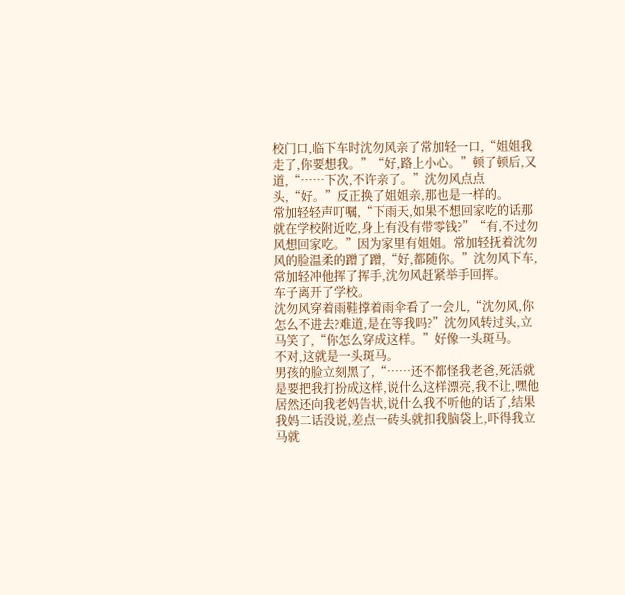校门口,临下车时沈勿风亲了常加轻一口,“姐姐我走了,你要想我。”“好,路上小心。”顿了顿后,又道,“……下次,不许亲了。”沈勿风点点头,“好。”反正换了姐姐亲,那也是一样的。
常加轻轻声叮嘱,“下雨天,如果不想回家吃的话那就在学校附近吃,身上有没有带零钱?”“有,不过勿风想回家吃。”因为家里有姐姐。常加轻抚着沈勿风的脸温柔的蹭了蹭,“好,都随你。”沈勿风下车,常加轻冲他挥了挥手,沈勿风赶紧举手回挥。
车子离开了学校。
沈勿风穿着雨鞋撑着雨伞看了一会儿,“沈勿风,你怎么不进去?难道,是在等我吗?”沈勿风转过头,立马笑了,“你怎么穿成这样。”好像一头斑马。
不对,这就是一头斑马。
男孩的脸立刻黑了,“……还不都怪我老爸,死活就是要把我打扮成这样,说什么这样漂亮,我不让,嘿他居然还向我老妈告状,说什么我不听他的话了,结果我妈二话没说,差点一砖头就扣我脑袋上,吓得我立马就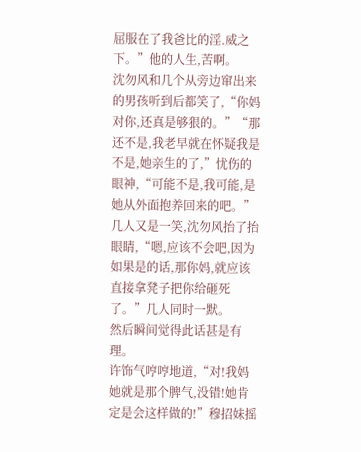屈服在了我爸比的淫.威之下。”他的人生,苦啊。
沈勿风和几个从旁边窜出来的男孩听到后都笑了,“你妈对你,还真是够狠的。”“那还不是,我老早就在怀疑我是不是,她亲生的了,”忧伤的眼神,“可能不是,我可能,是她从外面抱养回来的吧。”几人又是一笑,沈勿风抬了抬眼睛,“嗯,应该不会吧,因为如果是的话,那你妈,就应该直接拿凳子把你给砸死了。”几人同时一默。
然后瞬间觉得此话甚是有理。
许饰气哼哼地道,“对!我妈她就是那个脾气,没错!她肯定是会这样做的!”穆招妹摇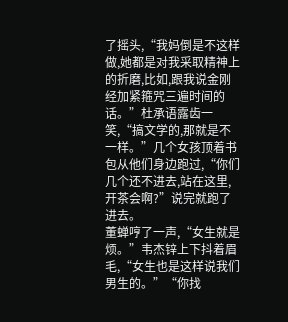了摇头,“我妈倒是不这样做,她都是对我采取精神上的折磨,比如,跟我说金刚经加紧箍咒三遍时间的话。”杜承语露齿一笑,“搞文学的,那就是不一样。”几个女孩顶着书包从他们身边跑过,“你们几个还不进去,站在这里,开茶会啊?”说完就跑了进去。
董蝉哼了一声,“女生就是烦。”韦杰锌上下抖着眉毛,“女生也是这样说我们男生的。”“你找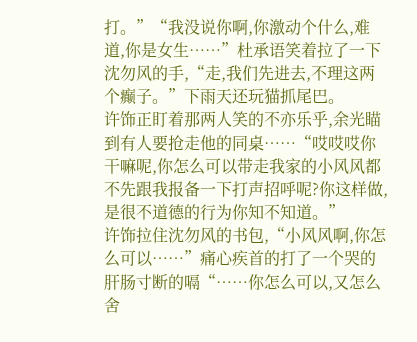打。”“我没说你啊,你激动个什么,难道,你是女生……”杜承语笑着拉了一下沈勿风的手,“走,我们先进去,不理这两个癫子。”下雨天还玩猫抓尾巴。
许饰正盯着那两人笑的不亦乐乎,余光瞄到有人要抢走他的同桌……“哎哎哎你干嘛呢,你怎么可以带走我家的小风风都不先跟我报备一下打声招呼呢?你这样做,是很不道德的行为你知不知道。”
许饰拉住沈勿风的书包,“小风风啊,你怎么可以……”痛心疾首的打了一个哭的肝肠寸断的嗝“……你怎么可以,又怎么舍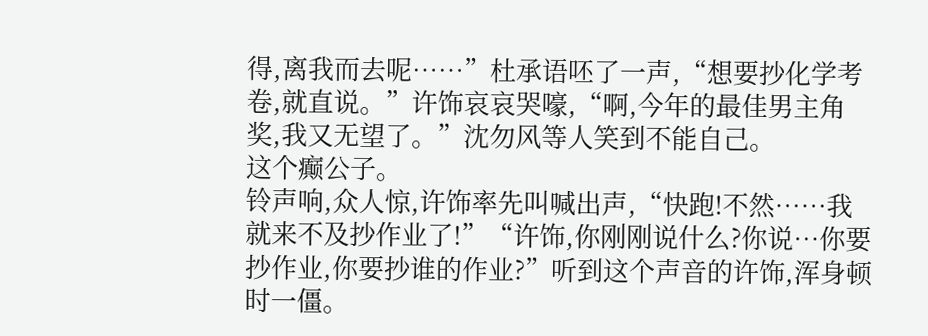得,离我而去呢……”杜承语呸了一声,“想要抄化学考卷,就直说。”许饰哀哀哭嚎,“啊,今年的最佳男主角奖,我又无望了。”沈勿风等人笑到不能自己。
这个癫公子。
铃声响,众人惊,许饰率先叫喊出声,“快跑!不然……我就来不及抄作业了!”“许饰,你刚刚说什么?你说…你要抄作业,你要抄谁的作业?”听到这个声音的许饰,浑身顿时一僵。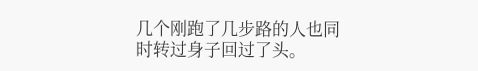几个刚跑了几步路的人也同时转过身子回过了头。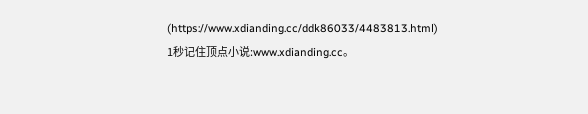(https://www.xdianding.cc/ddk86033/4483813.html)
1秒记住顶点小说:www.xdianding.cc。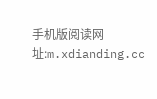手机版阅读网址:m.xdianding.cc